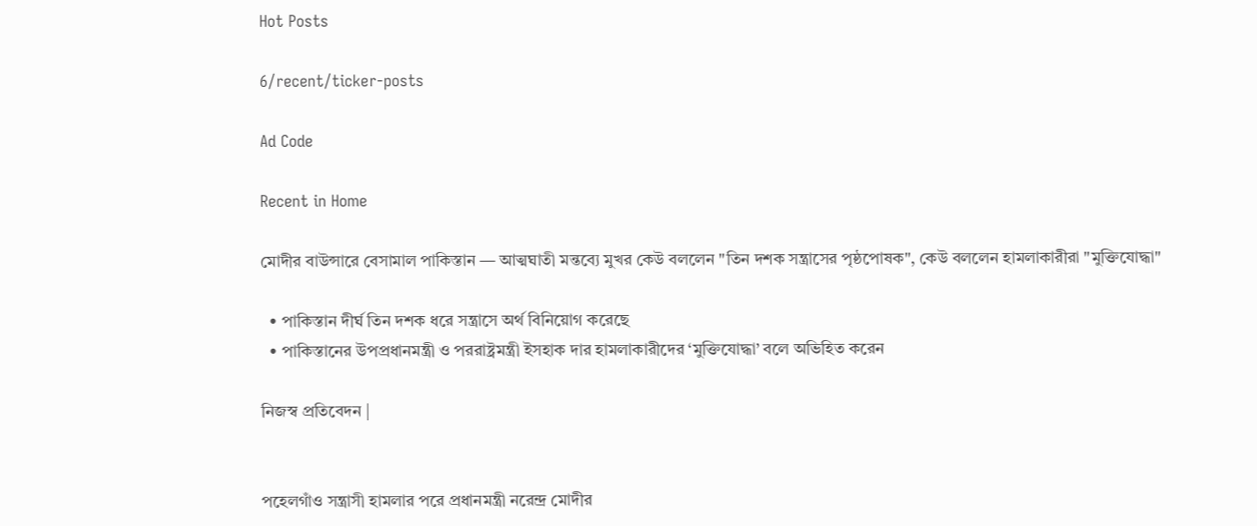Hot Posts

6/recent/ticker-posts

Ad Code

Recent in Home

মোদীর বাউন্সারে বেসামাল পাকিস্তান — আত্মঘাতী মন্তব্যে মুখর কেউ বললেন "তিন দশক সন্ত্রাসের পৃষ্ঠপোষক", কেউ বললেন হামলাকারীরা "মুক্তিযোদ্ধা"

  • পাকিস্তান দীর্ঘ তিন দশক ধরে সন্ত্রাসে অর্থ বিনিয়োগ করেছে
  • পাকিস্তানের উপপ্রধানমন্ত্রী ও পররাষ্ট্রমন্ত্রী ইসহাক দার হামলাকারীদের ‘মুক্তিযোদ্ধা’ বলে অভিহিত করেন

নিজস্ব প্রতিবেদন |


পহেলগাঁও সন্ত্রাসী হামলার পরে প্রধানমন্ত্রী নরেন্দ্র মোদীর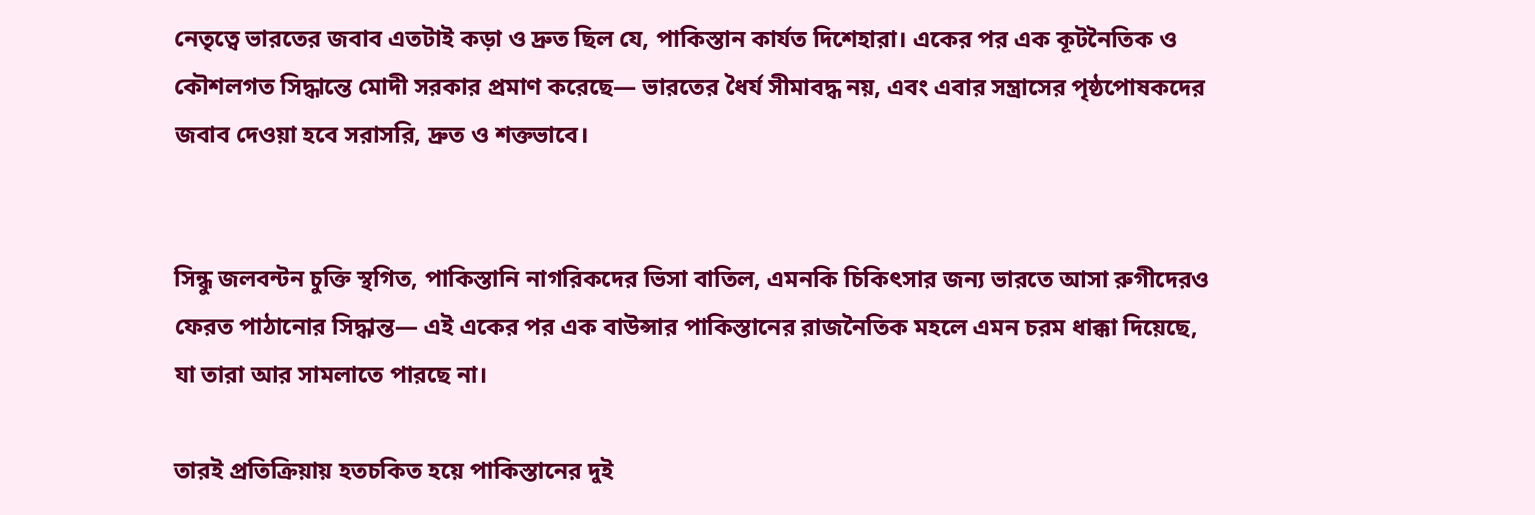নেতৃত্বে ভারতের জবাব এতটাই কড়া ও দ্রুত ছিল যে, পাকিস্তান কার্যত দিশেহারা। একের পর এক কূটনৈতিক ও কৌশলগত সিদ্ধান্তে মোদী সরকার প্রমাণ করেছে— ভারতের ধৈর্য সীমাবদ্ধ নয়, এবং এবার সন্ত্রাসের পৃষ্ঠপোষকদের জবাব দেওয়া হবে সরাসরি, দ্রুত ও শক্তভাবে।


সিন্ধু জলবন্টন চুক্তি স্থগিত, পাকিস্তানি নাগরিকদের ভিসা বাতিল, এমনকি চিকিৎসার জন্য ভারতে আসা রুগীদেরও ফেরত পাঠানোর সিদ্ধান্ত— এই একের পর এক বাউন্সার পাকিস্তানের রাজনৈতিক মহলে এমন চরম ধাক্কা দিয়েছে, যা তারা আর সামলাতে পারছে না।

তারই প্রতিক্রিয়ায় হতচকিত হয়ে পাকিস্তানের দুই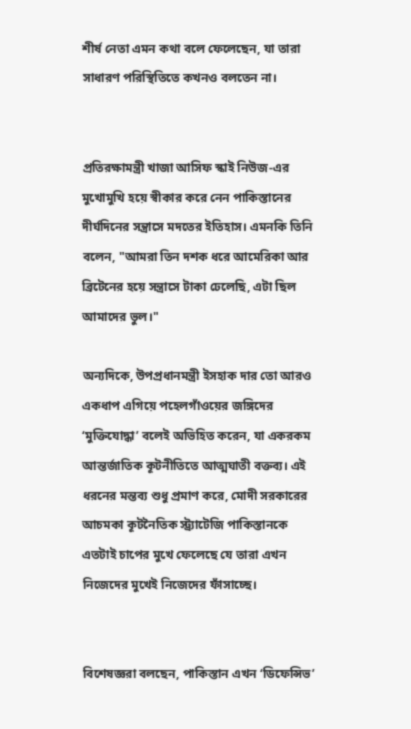শীর্ষ নেতা এমন কথা বলে ফেলেছেন, যা তারা সাধারণ পরিস্থিতিতে কখনও বলতেন না।


প্রতিরক্ষামন্ত্রী খাজা আসিফ স্কাই নিউজ-এর মুখোমুখি হয়ে স্বীকার করে নেন পাকিস্তানের দীর্ঘদিনের সন্ত্রাসে মদতের ইতিহাস। এমনকি তিনি বলেন, "আমরা তিন দশক ধরে আমেরিকা আর ব্রিটেনের হয়ে সন্ত্রাসে টাকা ঢেলেছি, এটা ছিল আমাদের ভুল।"

অন্যদিকে, উপপ্রধানমন্ত্রী ইসহাক দার তো আরও একধাপ এগিয়ে পহেলগাঁওয়ের জঙ্গিদের ‘মুক্তিযোদ্ধা’ বলেই অভিহিত করেন, যা একরকম আন্তর্জাতিক কূটনীতিতে আত্মঘাতী বক্তব্য। এই ধরনের মন্তব্য শুধু প্রমাণ করে, মোদী সরকারের আচমকা কূটনৈতিক স্ট্র্যাটেজি পাকিস্তানকে এতটাই চাপের মুখে ফেলেছে যে তারা এখন নিজেদের মুখেই নিজেদের ফাঁসাচ্ছে।


বিশেষজ্ঞরা বলছেন, পাকিস্তান এখন ‘ডিফেন্সিভ’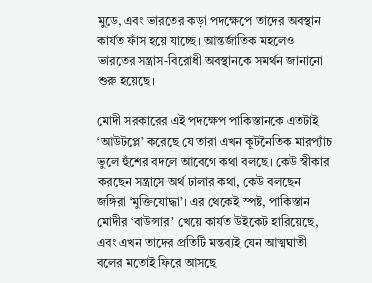মুডে, এবং ভারতের কড়া পদক্ষেপে তাদের অবস্থান কার্যত ফাঁস হয়ে যাচ্ছে। আন্তর্জাতিক মহলেও ভারতের সন্ত্রাস-বিরোধী অবস্থানকে সমর্থন জানানো শুরু হয়েছে।

মোদী সরকারের এই পদক্ষেপ পাকিস্তানকে এতটাই ‘আউটপ্লে’ করেছে যে তারা এখন কূটনৈতিক মারপ্যাঁচ ভুলে হুঁশের বদলে আবেগে কথা বলছে। কেউ স্বীকার করছেন সন্ত্রাসে অর্থ ঢালার কথা, কেউ বলছেন জঙ্গিরা ‘মুক্তিযোদ্ধা’। এর থেকেই স্পষ্ট, পাকিস্তান মোদীর ‘বাউন্সার’ খেয়ে কার্যত উইকেট হারিয়েছে, এবং এখন তাদের প্রতিটি মন্তব্যই যেন আত্মঘাতী বলের মতোই ফিরে আসছে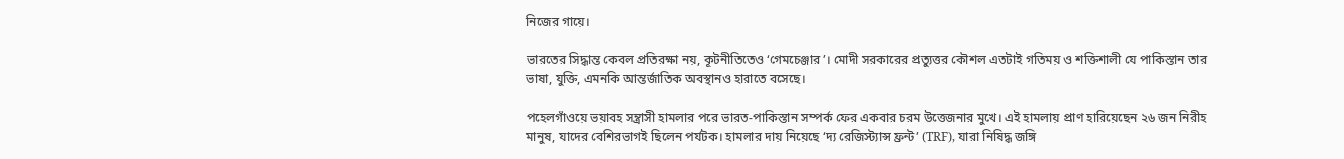নিজের গায়ে।

ভারতের সিদ্ধান্ত কেবল প্রতিরক্ষা নয়, কূটনীতিতেও ‘গেমচেঞ্জার’। মোদী সরকারের প্রত্যুত্তর কৌশল এতটাই গতিময় ও শক্তিশালী যে পাকিস্তান তার ভাষা, যুক্তি, এমনকি আন্তর্জাতিক অবস্থানও হারাতে বসেছে।

পহেলগাঁওয়ে ভয়াবহ সন্ত্রাসী হামলার পরে ভারত-পাকিস্তান সম্পর্ক ফের একবার চরম উত্তেজনার মুখে। এই হামলায় প্রাণ হারিয়েছেন ২৬ জন নিরীহ মানুষ, যাদের বেশিরভাগই ছিলেন পর্যটক। হামলার দায় নিয়েছে ‘দ্য রেজিস্ট্যান্স ফ্রন্ট’ (TRF), যারা নিষিদ্ধ জঙ্গি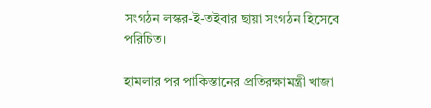সংগঠন লস্কর-ই-তইবার ছায়া সংগঠন হিসেবে পরিচিত।

হামলার পর পাকিস্তানের প্রতিরক্ষামন্ত্রী খাজা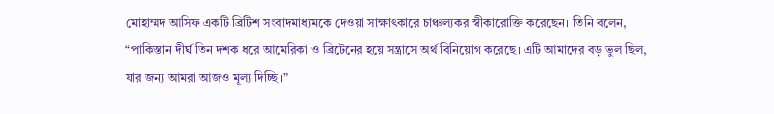মোহাম্মদ আসিফ একটি ব্রিটিশ সংবাদমাধ্যমকে দেওয়া সাক্ষাৎকারে চাঞ্চল্যকর স্বীকারোক্তি করেছেন। তিনি বলেন, “পাকিস্তান দীর্ঘ তিন দশক ধরে আমেরিকা ও ব্রিটেনের হয়ে সন্ত্রাসে অর্থ বিনিয়োগ করেছে। এটি আমাদের বড় ভুল ছিল, যার জন্য আমরা আজও মূল্য দিচ্ছি।”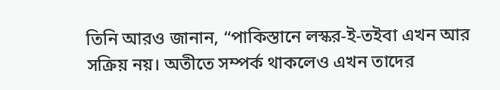তিনি আরও জানান, “পাকিস্তানে লস্কর-ই-তইবা এখন আর সক্রিয় নয়। অতীতে সম্পর্ক থাকলেও এখন তাদের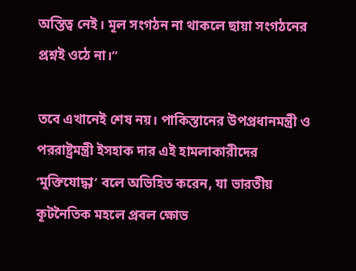অস্তিত্ব নেই। মূল সংগঠন না থাকলে ছায়া সংগঠনের প্রশ্নই ওঠে না।”

তবে এখানেই শেষ নয়। পাকিস্তানের উপপ্রধানমন্ত্রী ও পররাষ্ট্রমন্ত্রী ইসহাক দার এই হামলাকারীদের ‘মুক্তিযোদ্ধা’ বলে অভিহিত করেন, যা ভারতীয় কূটনৈতিক মহলে প্রবল ক্ষোভ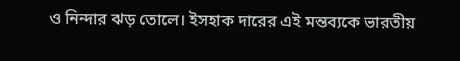ও নিন্দার ঝড় তোলে। ইসহাক দারের এই মন্তব্যকে ভারতীয়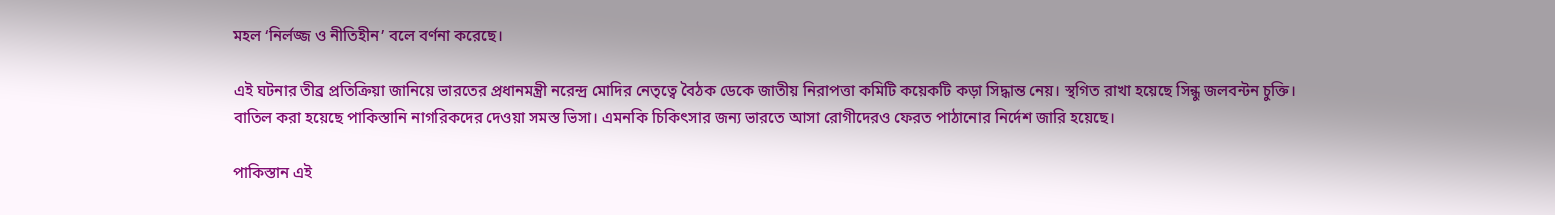মহল ‘নির্লজ্জ ও নীতিহীন’ বলে বর্ণনা করেছে।

এই ঘটনার তীব্র প্রতিক্রিয়া জানিয়ে ভারতের প্রধানমন্ত্রী নরেন্দ্র মোদির নেতৃত্বে বৈঠক ডেকে জাতীয় নিরাপত্তা কমিটি কয়েকটি কড়া সিদ্ধান্ত নেয়। স্থগিত রাখা হয়েছে সিন্ধু জলবন্টন চুক্তি। বাতিল করা হয়েছে পাকিস্তানি নাগরিকদের দেওয়া সমস্ত ভিসা। এমনকি চিকিৎসার জন্য ভারতে আসা রোগীদেরও ফেরত পাঠানোর নির্দেশ জারি হয়েছে।

পাকিস্তান এই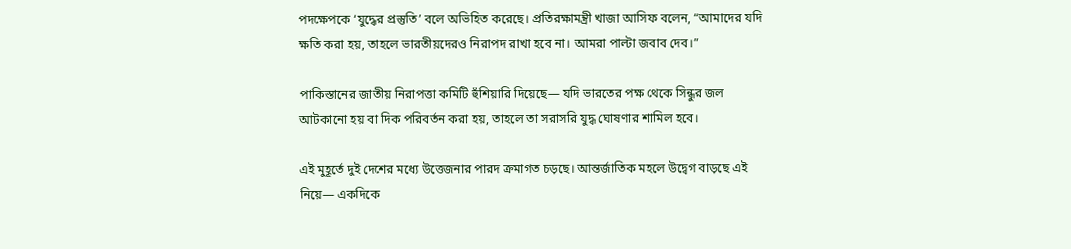পদক্ষেপকে ‘যুদ্ধের প্রস্তুতি’ বলে অভিহিত করেছে। প্রতিরক্ষামন্ত্রী খাজা আসিফ বলেন, “আমাদের যদি ক্ষতি করা হয়, তাহলে ভারতীয়দেরও নিরাপদ রাখা হবে না। আমরা পাল্টা জবাব দেব।”

পাকিস্তানের জাতীয় নিরাপত্তা কমিটি হুঁশিয়ারি দিয়েছে— যদি ভারতের পক্ষ থেকে সিন্ধুর জল আটকানো হয় বা দিক পরিবর্তন করা হয়, তাহলে তা সরাসরি যুদ্ধ ঘোষণার শামিল হবে।

এই মুহূর্তে দুই দেশের মধ্যে উত্তেজনার পারদ ক্রমাগত চড়ছে। আন্তর্জাতিক মহলে উদ্বেগ বাড়ছে এই নিয়ে— একদিকে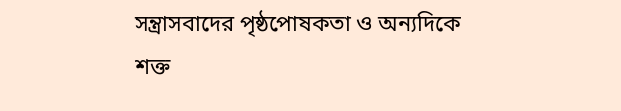সন্ত্রাসবাদের পৃষ্ঠপোষকতা ও অন্যদিকে শক্ত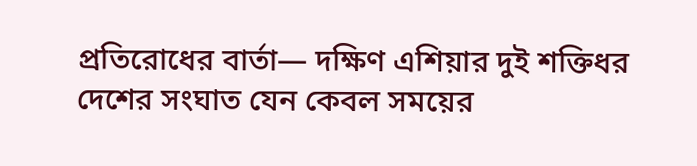প্রতিরোধের বার্তা— দক্ষিণ এশিয়ার দুই শক্তিধর দেশের সংঘাত যেন কেবল সময়ের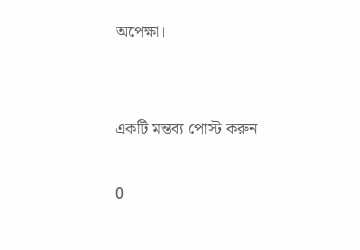অপেক্ষা।


একটি মন্তব্য পোস্ট করুন

0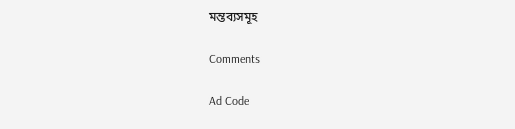মন্তব্যসমূহ

Comments

Ad Code